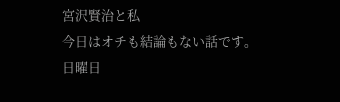宮沢賢治と私
今日はオチも結論もない話です。
日曜日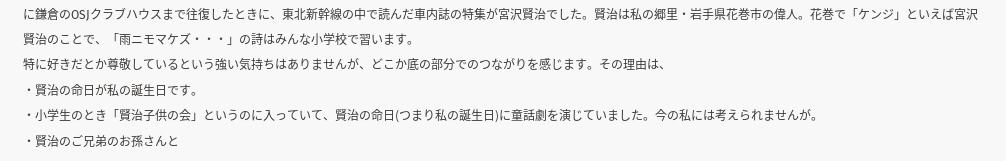に鎌倉のOSJクラブハウスまで往復したときに、東北新幹線の中で読んだ車内誌の特集が宮沢賢治でした。賢治は私の郷里・岩手県花巻市の偉人。花巻で「ケンジ」といえば宮沢賢治のことで、「雨ニモマケズ・・・」の詩はみんな小学校で習います。
特に好きだとか尊敬しているという強い気持ちはありませんが、どこか底の部分でのつながりを感じます。その理由は、
・賢治の命日が私の誕生日です。
・小学生のとき「賢治子供の会」というのに入っていて、賢治の命日(つまり私の誕生日)に童話劇を演じていました。今の私には考えられませんが。
・賢治のご兄弟のお孫さんと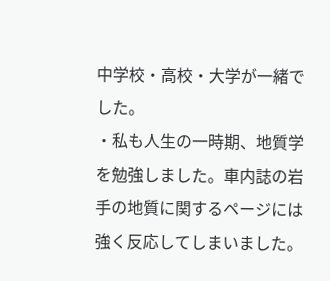中学校・高校・大学が一緒でした。
・私も人生の一時期、地質学を勉強しました。車内誌の岩手の地質に関するページには強く反応してしまいました。